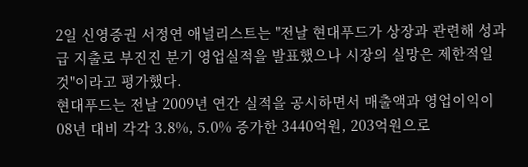2일 신영증권 서정연 애널리스트는 "전날 현대푸드가 상장과 관련해 성과급 지출로 부진진 분기 영업실적을 발표했으나 시장의 실망은 제한적일 것"이라고 평가했다.
현대푸드는 전날 2009년 연간 실적을 공시하면서 매출액과 영업이익이 08년 대비 각각 3.8%, 5.0% 증가한 3440억원, 203억원으로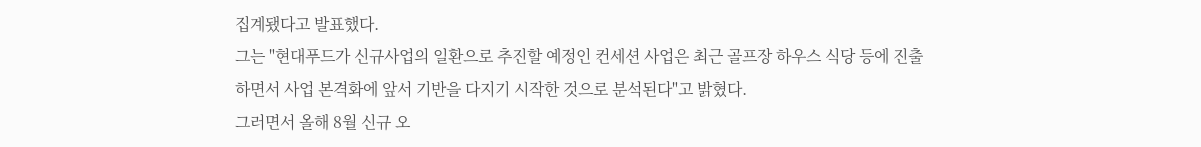집계됐다고 발표했다.
그는 "현대푸드가 신규사업의 일환으로 추진할 예정인 컨세션 사업은 최근 골프장 하우스 식당 등에 진출하면서 사업 본격화에 앞서 기반을 다지기 시작한 것으로 분석된다"고 밝혔다.
그러면서 올해 8월 신규 오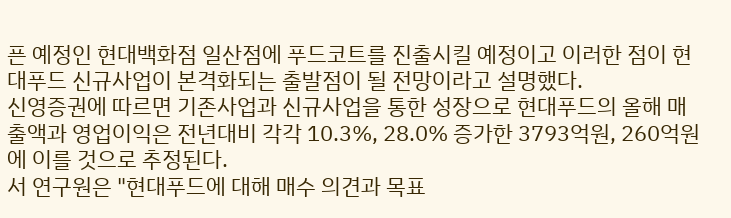픈 예정인 현대백화점 일산점에 푸드코트를 진출시킬 예정이고 이러한 점이 현대푸드 신규사업이 본격화되는 출발점이 될 전망이라고 설명했다.
신영증권에 따르면 기존사업과 신규사업을 통한 성장으로 현대푸드의 올해 매출액과 영업이익은 전년대비 각각 10.3%, 28.0% 증가한 3793억원, 260억원에 이를 것으로 추정된다.
서 연구원은 "현대푸드에 대해 매수 의견과 목표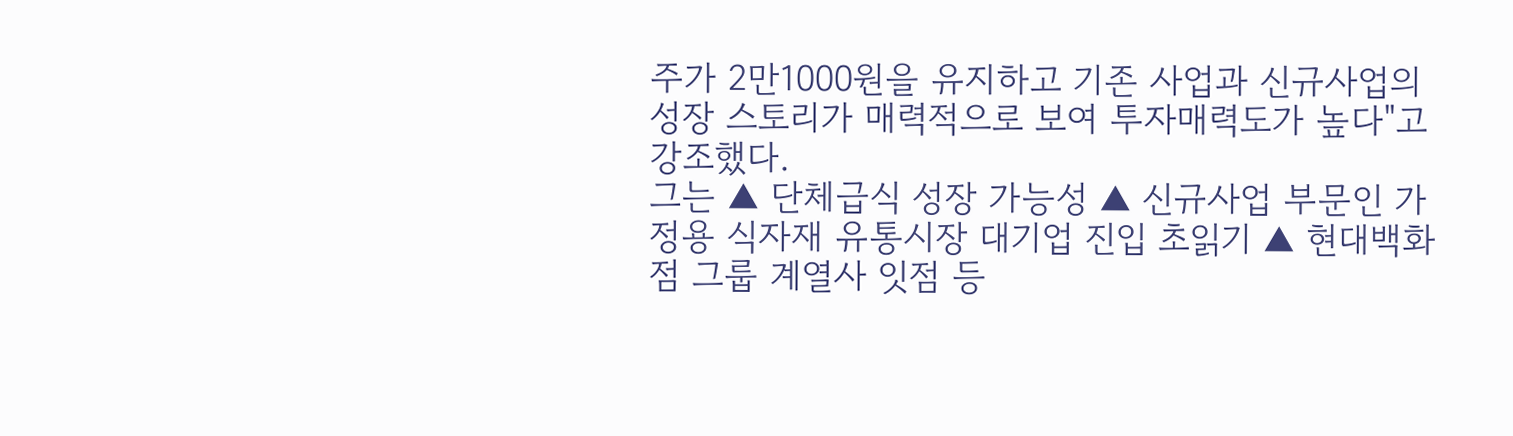주가 2만1000원을 유지하고 기존 사업과 신규사업의 성장 스토리가 매력적으로 보여 투자매력도가 높다"고 강조했다.
그는 ▲ 단체급식 성장 가능성 ▲ 신규사업 부문인 가정용 식자재 유통시장 대기업 진입 초읽기 ▲ 현대백화점 그룹 계열사 잇점 등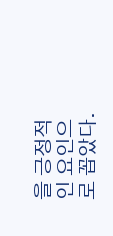을 긍정적인 요인으로 꼽았다.